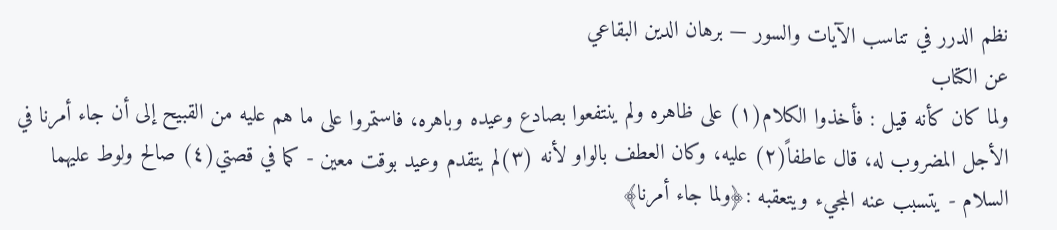نظم الدرر في تناسب الآيات والسور — برهان الدين البقاعي
عن الكتاب
ولما كان كأنه قيل : فأخذوا الكلام(١) على ظاهره ولم ينتفعوا بصادع وعيده وباهره، فاستمروا على ما هم عليه من القبيح إلى أن جاء أمرنا في الأجل المضروب له، قال عاطفاً(٢) عليه، وكان العطف بالواو لأنه (٣)لم يتقدم وعيد بوقت معين - كما في قصتي(٤) صالح ولوط عليهما السلام - يتسبب عنه المجيء ويتعقبه :﴿ولما جاء أمرنا﴾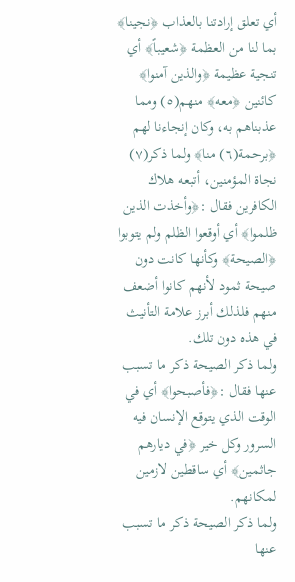أي تعلق إرادتنا بالعذاب ﴿نجينا﴾ بما لنا من العظمة ﴿شعيباً﴾ أي تنجية عظيمة ﴿والذين آمنوا﴾ كائنين ﴿معه﴾ منهم(٥) ومما عذبناهم به، وكان إنجاءنا لهم ﴿برحمة(٦) منا﴾ ولما ذكر(٧) نجاة المؤمنين، أتبعه هلاك الكافرين فقال :﴿وأخذت الذين ظلموا﴾ أي أوقعوا الظلم ولم يتوبوا ﴿الصيحة﴾ وكأنها كانت دون صيحة ثمود لأنهم كانوا أضعف منهم فلذلك أبرز علامة التأنيث في هذه دون تلك.
ولما ذكر الصيحة ذكر ما تسبب عنها فقال :﴿فأصبحوا﴾ أي في الوقت الذي يتوقع الإنسان فيه السرور وكل خير ﴿في ديارهم جاثمين﴾ أي ساقطين لازمين لمكانهم.
ولما ذكر الصيحة ذكر ما تسبب عنها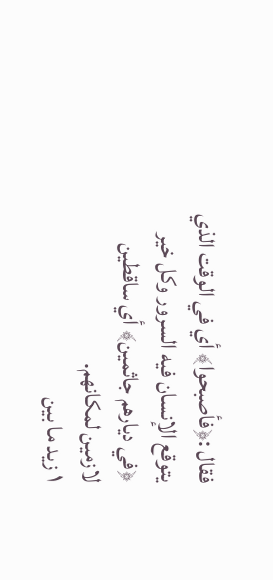فقال :﴿فأصبحوا﴾ أي في الوقت الذي يتوقع الإنسان فيه السرور وكل خير ﴿في ديارهم جاثمين﴾ أي ساقطين لازمين لمكانهم.
١ زيد ما بين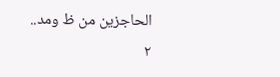الحاجزين من ظ ومد..
٢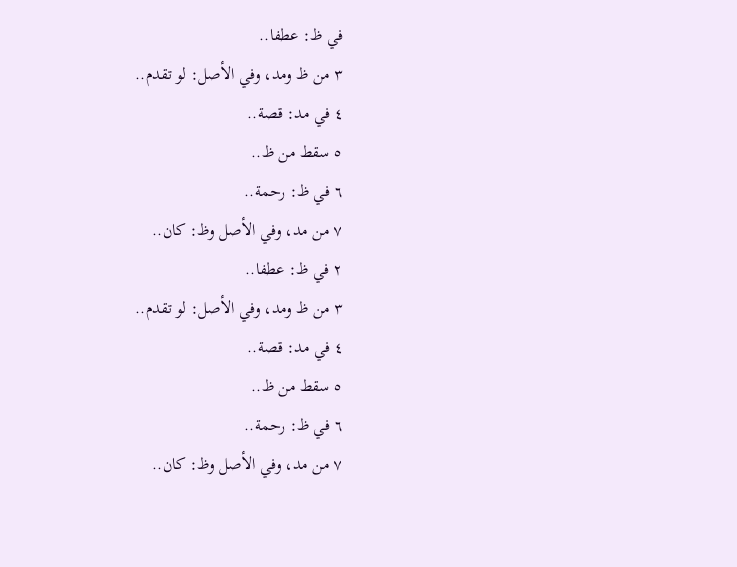في ظ: عطفا..
٣ من ظ ومد، وفي الأصل: لو تقدم..
٤ في مد: قصة..
٥ سقط من ظ..
٦ في ظ: رحمة..
٧ من مد، وفي الأصل وظ: كان..
٢ في ظ: عطفا..
٣ من ظ ومد، وفي الأصل: لو تقدم..
٤ في مد: قصة..
٥ سقط من ظ..
٦ في ظ: رحمة..
٧ من مد، وفي الأصل وظ: كان..